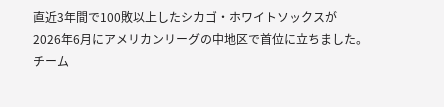直近3年間で100敗以上したシカゴ・ホワイトソックスが
2026年6月にアメリカンリーグの中地区で首位に立ちました。
チーム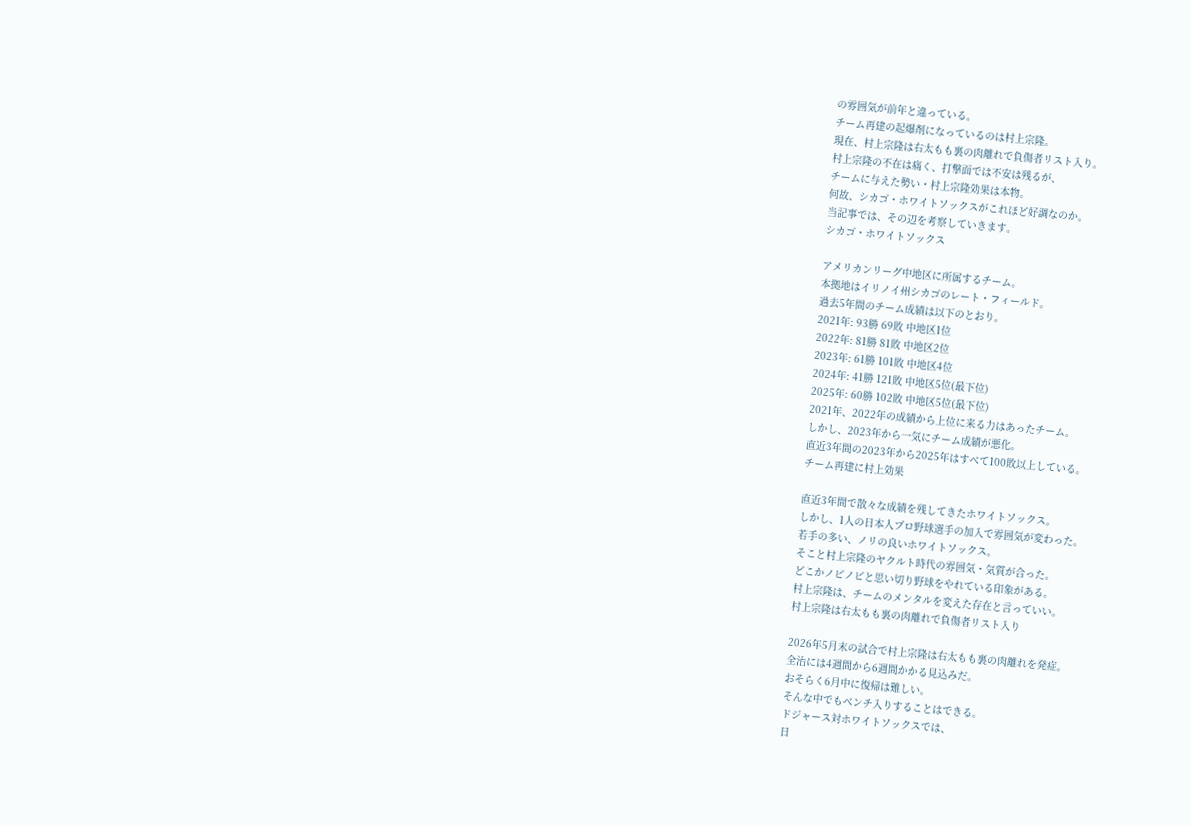の雰囲気が前年と違っている。
チーム再建の起爆剤になっているのは村上宗隆。
現在、村上宗隆は右太もも裏の肉離れで負傷者リスト入り。
村上宗隆の不在は痛く、打撃面では不安は残るが、
チームに与えた勢い・村上宗隆効果は本物。
何故、シカゴ・ホワイトソックスがこれほど好調なのか。
当記事では、その辺を考察していきます。
シカゴ・ホワイトソックス

アメリカンリーグ中地区に所属するチーム。
本拠地はイリノイ州シカゴのレート・フィールド。
過去5年間のチーム成績は以下のとおり。
2021年: 93勝 69敗 中地区1位
2022年: 81勝 81敗 中地区2位
2023年: 61勝 101敗 中地区4位
2024年: 41勝 121敗 中地区5位(最下位)
2025年: 60勝 102敗 中地区5位(最下位)
2021年、2022年の成績から上位に来る力はあったチーム。
しかし、2023年から一気にチーム成績が悪化。
直近3年間の2023年から2025年はすべて100敗以上している。
チーム再建に村上効果

直近3年間で散々な成績を残してきたホワイトソックス。
しかし、1人の日本人プロ野球選手の加入で雰囲気が変わった。
若手の多い、ノリの良いホワイトソックス。
そこと村上宗隆のヤクルト時代の雰囲気・気質が合った。
どこかノビノビと思い切り野球をやれている印象がある。
村上宗隆は、チームのメンタルを変えた存在と言っていい。
村上宗隆は右太もも裏の肉離れで負傷者リスト入り

2026年5月末の試合で村上宗隆は右太もも裏の肉離れを発症。
全治には4週間から6週間かかる見込みだ。
おそらく6月中に復帰は難しい。
そんな中でもベンチ入りすることはできる。
ドジャース対ホワイトソックスでは、
日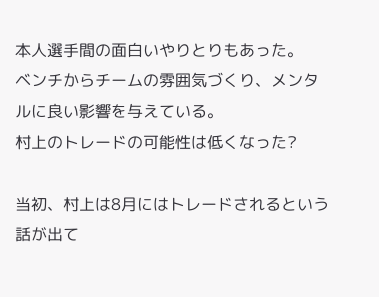本人選手間の面白いやりとりもあった。
ベンチからチームの雰囲気づくり、メンタルに良い影響を与えている。
村上のトレードの可能性は低くなった?

当初、村上は8月にはトレードされるという話が出て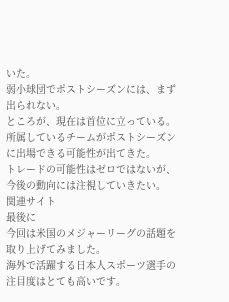いた。
弱小球団でポストシーズンには、まず出られない。
ところが、現在は首位に立っている。
所属しているチームがポストシーズンに出場できる可能性が出てきた。
トレードの可能性はゼロではないが、
今後の動向には注視していきたい。
関連サイト
最後に
今回は米国のメジャーリーグの話題を取り上げてみました。
海外で活躍する日本人スポーツ選手の注目度はとても高いです。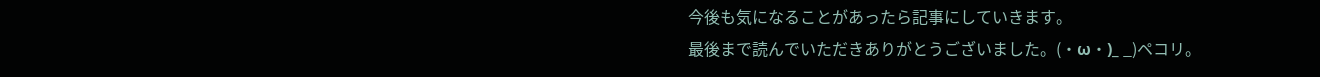今後も気になることがあったら記事にしていきます。
最後まで読んでいただきありがとうございました。(・ω・)_ _)ペコリ。